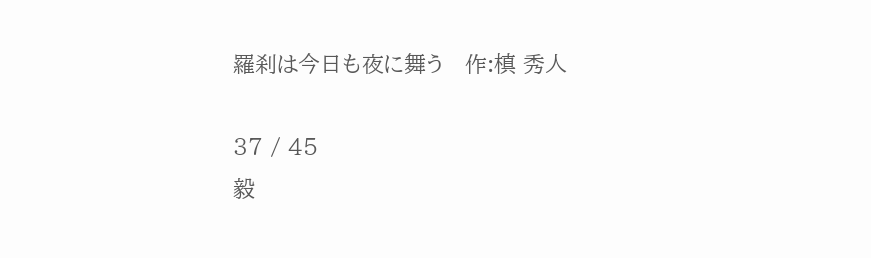羅刹は今日も夜に舞う   作:槙 秀人

37 / 45
毅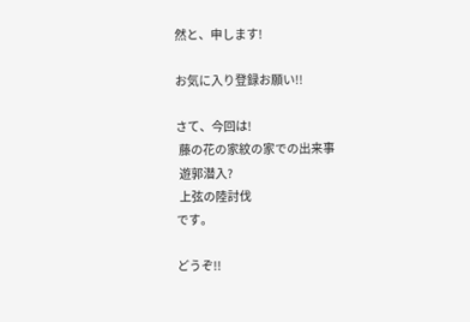然と、申します!

お気に入り登録お願い!!

さて、今回は!
 藤の花の家紋の家での出来事
 遊郭潜入?
 上弦の陸討伐
です。

どうぞ!!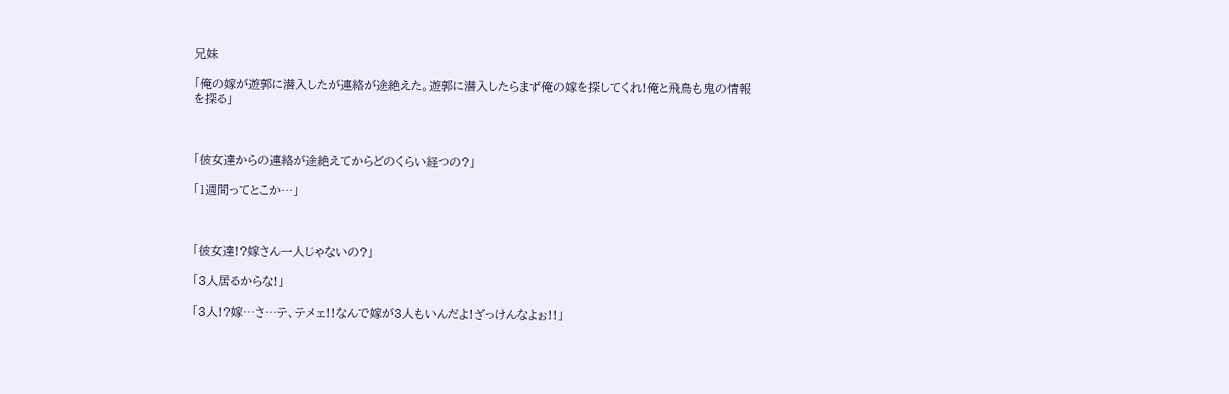兄妹

「俺の嫁が遊郭に潜入したが連絡が途絶えた。遊郭に潜入したらまず俺の嫁を探してくれ!俺と飛鳥も鬼の情報を探る」



「彼女達からの連絡が途絶えてからどのくらい経つの?」

「1週間ってとこか…」



「彼女達!?嫁さん一人じゃないの?」

「3人居るからな!」

「3人!?嫁…さ…テ、テメェ!!なんで嫁が3人もいんだよ!ざっけんなよぉ!!」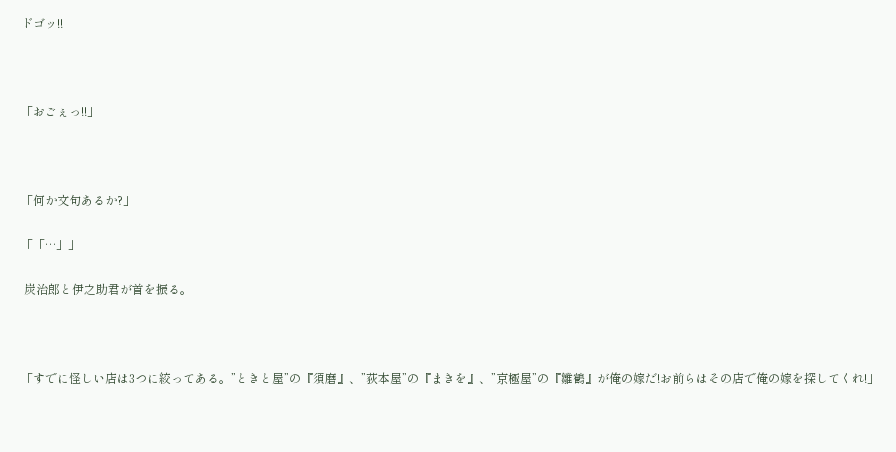ドゴッ!!



「おごぇっ!!」



「何か文句あるか?」

「「…」」

 炭治郎と伊之助君が首を振る。



「すでに怪しい店は3つに絞ってある。”ときと屋”の『須磨』、”荻本屋”の『まきを』、”京極屋”の『雛鶴』が俺の嫁だ!お前らはその店で俺の嫁を探してくれ!」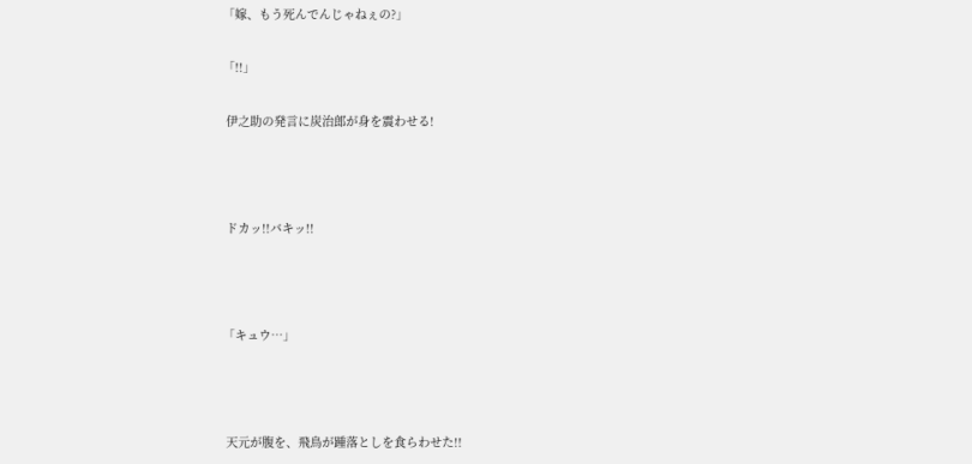「嫁、もう死んでんじゃねぇの?」

「!!」

 伊之助の発言に炭治郎が身を震わせる!



 ドカッ!!バキッ!!



「キュウ…」



 天元が腹を、飛鳥が踵落としを食らわせた!!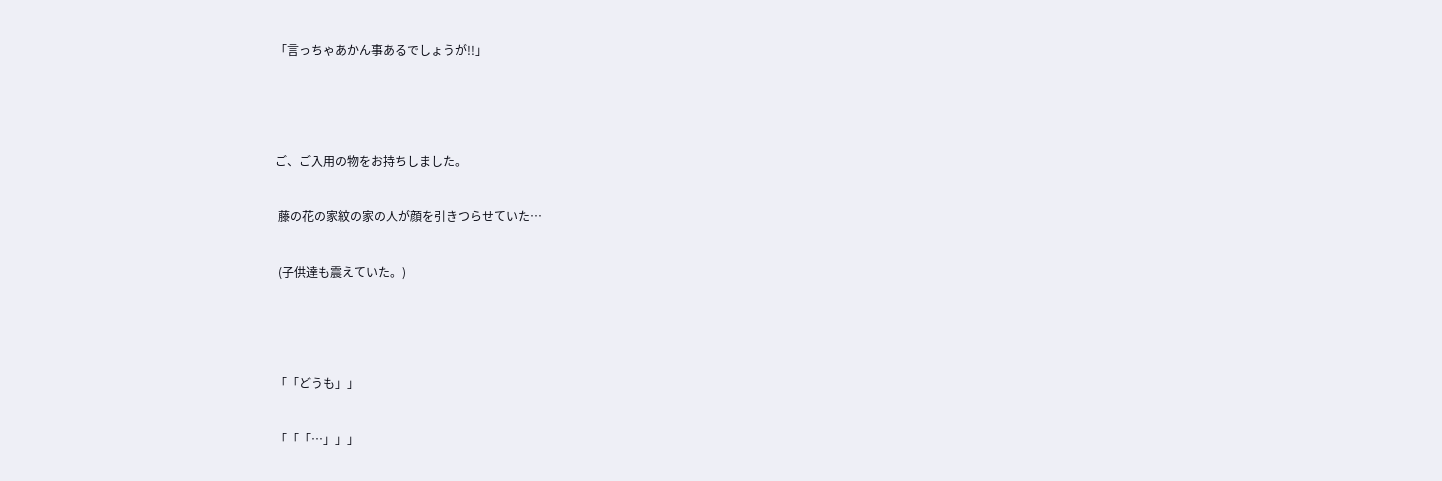「言っちゃあかん事あるでしょうが!!」



ご、ご入用の物をお持ちしました。

 藤の花の家紋の家の人が顔を引きつらせていた…

 (子供達も震えていた。)



「「どうも」」

「「「…」」」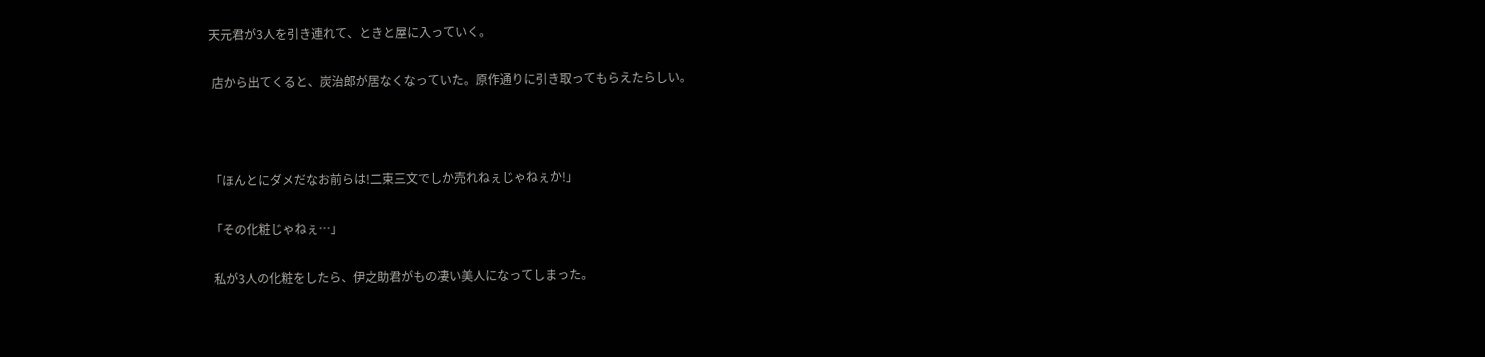天元君が3人を引き連れて、ときと屋に入っていく。

 店から出てくると、炭治郎が居なくなっていた。原作通りに引き取ってもらえたらしい。



「ほんとにダメだなお前らは!二束三文でしか売れねぇじゃねぇか!」

「その化粧じゃねぇ…」

 私が3人の化粧をしたら、伊之助君がもの凄い美人になってしまった。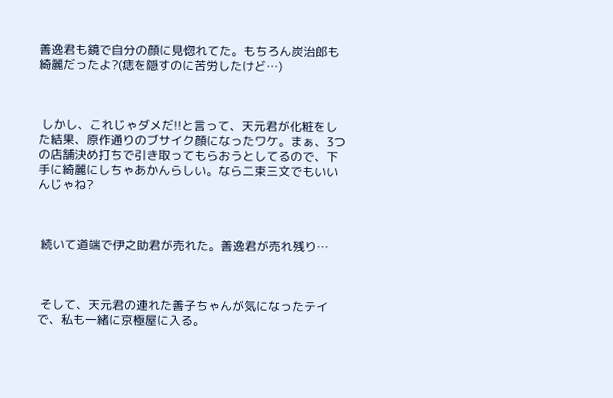善逸君も鏡で自分の顔に見惚れてた。もちろん炭治郎も綺麗だったよ?(痣を隠すのに苦労したけど…)



 しかし、これじゃダメだ!!と言って、天元君が化粧をした結果、原作通りのブサイク顔になったワケ。まぁ、3つの店舗決め打ちで引き取ってもらおうとしてるので、下手に綺麗にしちゃあかんらしい。なら二束三文でもいいんじゃね?



 続いて道端で伊之助君が売れた。善逸君が売れ残り…



 そして、天元君の連れた善子ちゃんが気になったテイで、私も一緒に京極屋に入る。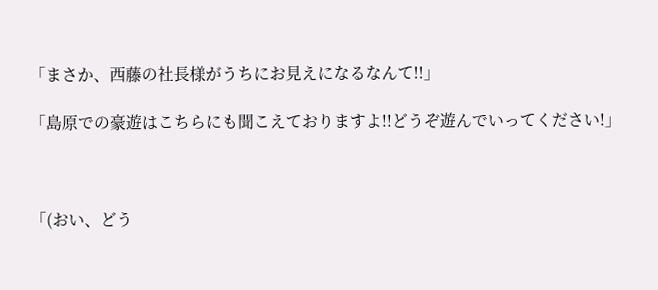「まさか、西藤の社長様がうちにお見えになるなんて!!」

「島原での豪遊はこちらにも聞こえておりますよ!!どうぞ遊んでいってください!」



「(おい、どう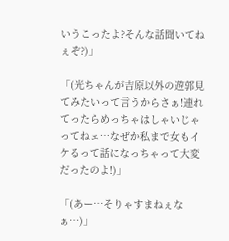いうこったよ?そんな話聞いてねぇぞ?)」

「(光ちゃんが吉原以外の遊郭見てみたいって言うからさぁ!連れてったらめっちゃはしゃいじゃってねェ…なぜか私まで女もイケるって話になっちゃって大変だったのよ!)」

「(あー…そりゃすまねぇなぁ…)」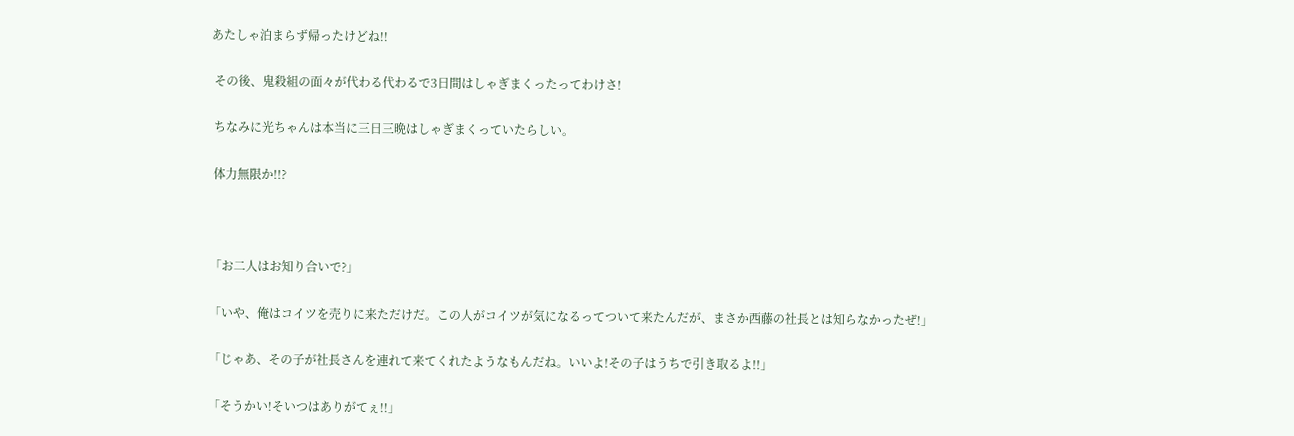あたしゃ泊まらず帰ったけどね!!

 その後、鬼殺組の面々が代わる代わるで3日間はしゃぎまくったってわけさ!

 ちなみに光ちゃんは本当に三日三晩はしゃぎまくっていたらしい。

 体力無限か!!?



「お二人はお知り合いで?」

「いや、俺はコイツを売りに来ただけだ。この人がコイツが気になるってついて来たんだが、まさか西藤の社長とは知らなかったぜ!」

「じゃあ、その子が社長さんを連れて来てくれたようなもんだね。いいよ!その子はうちで引き取るよ!!」

「そうかい!そいつはありがてぇ!!」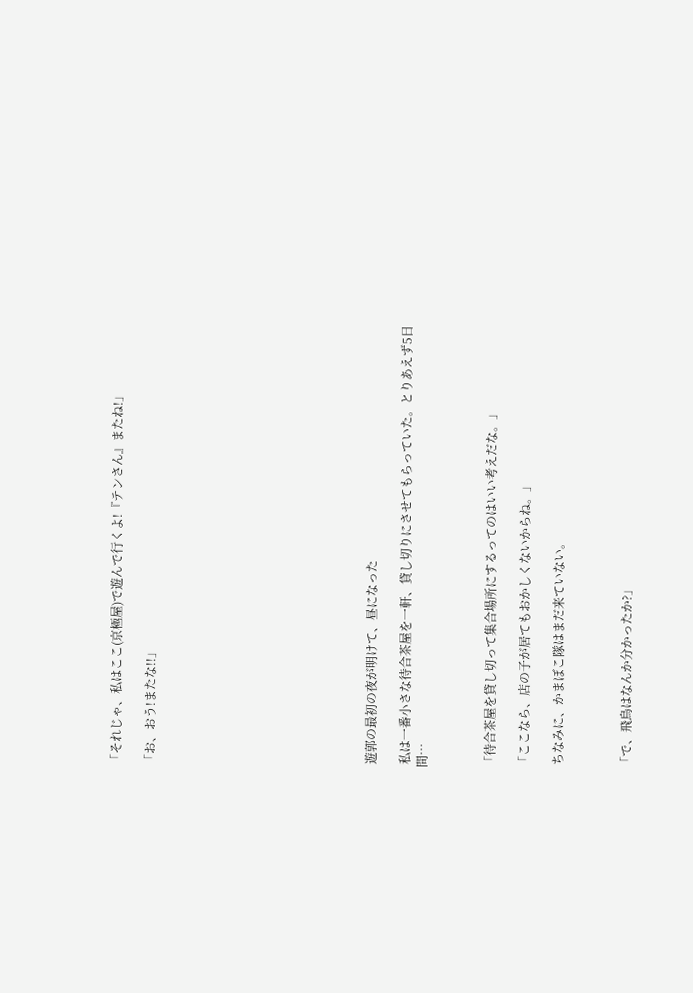「それじゃ、私はここ(京極屋)で遊んで行くよ!『テンさん』またね!」

「お、おう!またな!!」












 遊郭の最初の夜が明けて、昼になった

 私は一番小さな待合茶屋を一軒、貸し切りにさせてもらっていた。とりあえず5日間…



「待合茶屋を貸し切って集合場所にするってのはいい考えだな。」

「ここなら、店の子が居てもおかしくないからね。」

 ちなみに、かまぼこ隊はまだ来ていない。



「で、飛鳥はなんか分かったか?」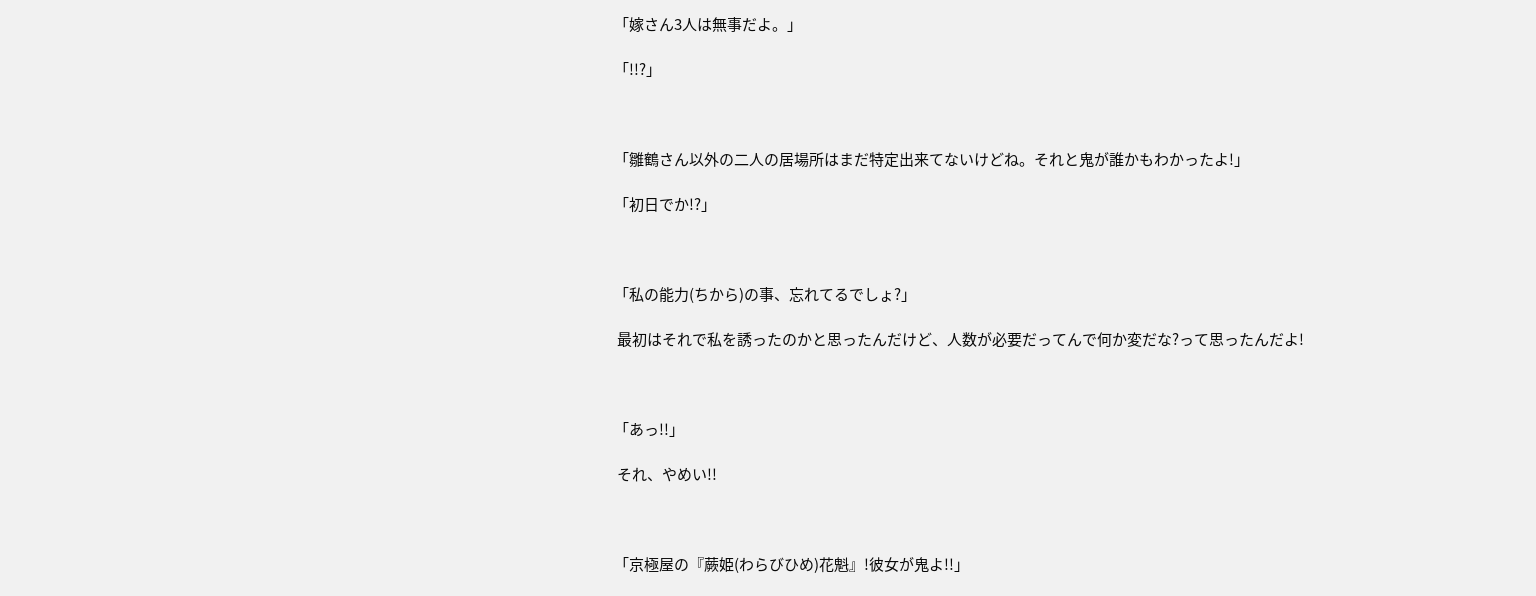「嫁さん3人は無事だよ。」

「!!?」



「雛鶴さん以外の二人の居場所はまだ特定出来てないけどね。それと鬼が誰かもわかったよ!」

「初日でか!?」



「私の能力(ちから)の事、忘れてるでしょ?」

 最初はそれで私を誘ったのかと思ったんだけど、人数が必要だってんで何か変だな?って思ったんだよ!



「あっ!!」

 それ、やめい!!



「京極屋の『蕨姫(わらびひめ)花魁』!彼女が鬼よ!!」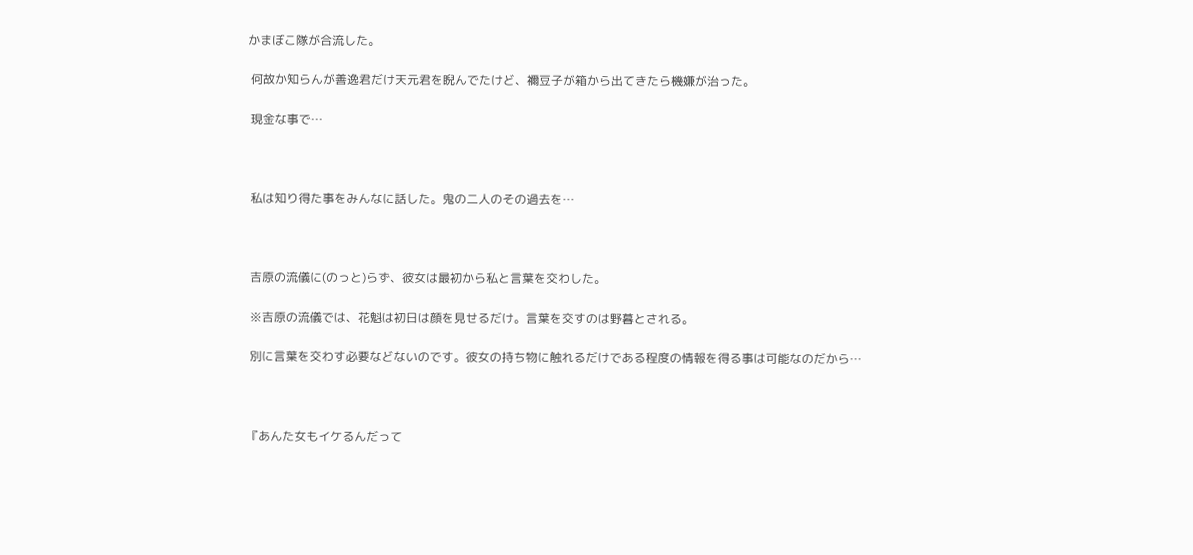かまぼこ隊が合流した。

 何故か知らんが善逸君だけ天元君を睨んでたけど、禰豆子が箱から出てきたら機嫌が治った。

 現金な事で…



 私は知り得た事をみんなに話した。鬼の二人のその過去を…



 吉原の流儀に(のっと)らず、彼女は最初から私と言葉を交わした。

 ※吉原の流儀では、花魁は初日は顔を見せるだけ。言葉を交すのは野暮とされる。

 別に言葉を交わす必要などないのです。彼女の持ち物に触れるだけである程度の情報を得る事は可能なのだから…



『あんた女もイケるんだって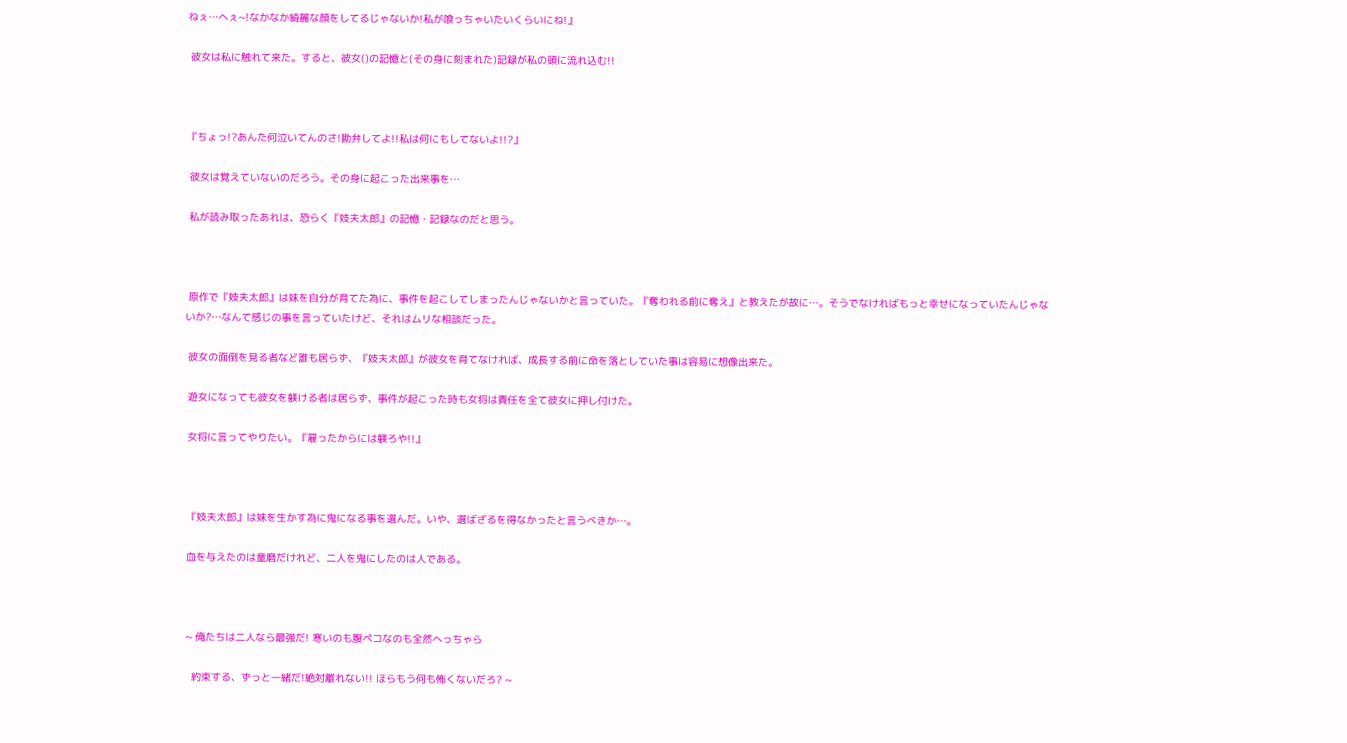ねぇ…へぇ~!なかなか綺麗な顔をしてるじゃないか!私が喰っちゃいたいくらいにね!』

 彼女は私に触れて来た。すると、彼女()の記憶と(その身に刻まれた)記録が私の頭に流れ込む!!



『ちょっ!?あんた何泣いてんのさ!勘弁してよ!!私は何にもしてないよ!!?』

 彼女は覚えていないのだろう。その身に起こった出来事を…

 私が読み取ったあれは、恐らく『妓夫太郎』の記憶・記録なのだと思う。



 原作で『妓夫太郎』は妹を自分が育てた為に、事件を起こしてしまったんじゃないかと言っていた。『奪われる前に奪え』と教えたが故に…。そうでなければもっと幸せになっていたんじゃないか?…なんて感じの事を言っていたけど、それはムリな相談だった。

 彼女の面倒を見る者など誰も居らず、『妓夫太郎』が彼女を育てなければ、成長する前に命を落としていた事は容易に想像出来た。

 遊女になっても彼女を躾ける者は居らず、事件が起こった時も女将は責任を全て彼女に押し付けた。

 女将に言ってやりたい。『雇ったからには躾ろや!!』



 『妓夫太郎』は妹を生かす為に鬼になる事を選んだ。いや、選ばざるを得なかったと言うべきか…。

 血を与えたのは童磨だけれど、二人を鬼にしたのは人である。



 ~ 俺たちは二人なら最強だ! 寒いのも腹ペコなのも全然へっちゃら

   約束する、ずっと一緒だ!絶対離れない!! ほらもう何も怖くないだろ? ~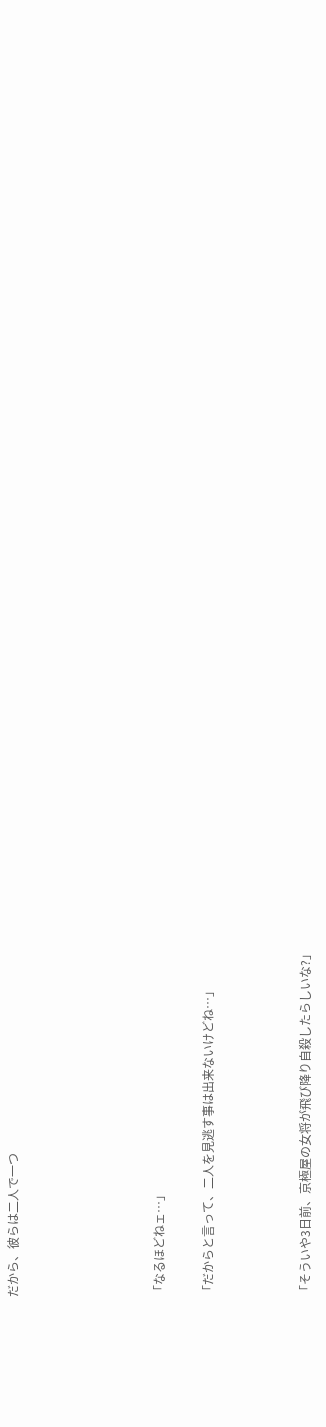だから、彼らは二人で一つ





「なるほどねェ…」

「だからと言って、二人を見逃す事は出来ないけどね…」



「そういや3日前、京極屋の女将が飛び降り自殺したらしいな?」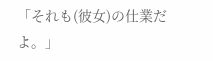「それも(彼女)の仕業だよ。」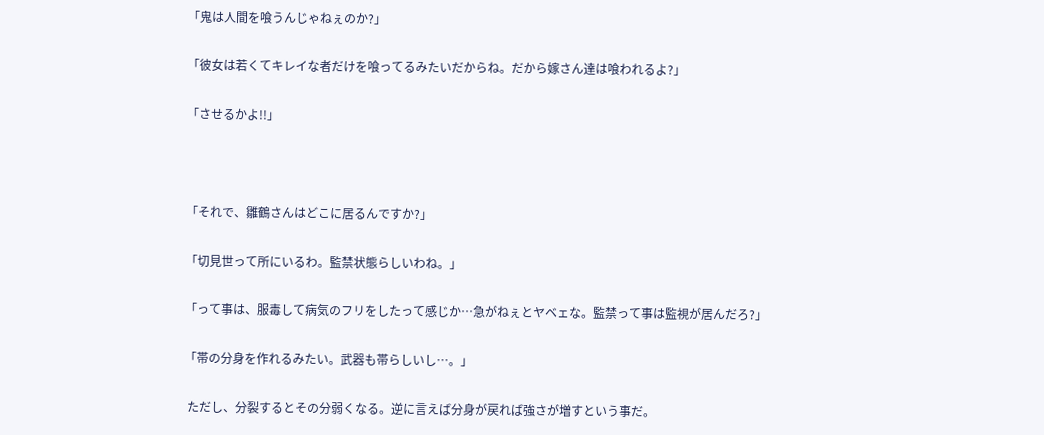「鬼は人間を喰うんじゃねぇのか?」

「彼女は若くてキレイな者だけを喰ってるみたいだからね。だから嫁さん達は喰われるよ?」

「させるかよ!!」



「それで、雛鶴さんはどこに居るんですか?」

「切見世って所にいるわ。監禁状態らしいわね。」

「って事は、服毒して病気のフリをしたって感じか…急がねぇとヤベェな。監禁って事は監視が居んだろ?」

「帯の分身を作れるみたい。武器も帯らしいし…。」

 ただし、分裂するとその分弱くなる。逆に言えば分身が戻れば強さが増すという事だ。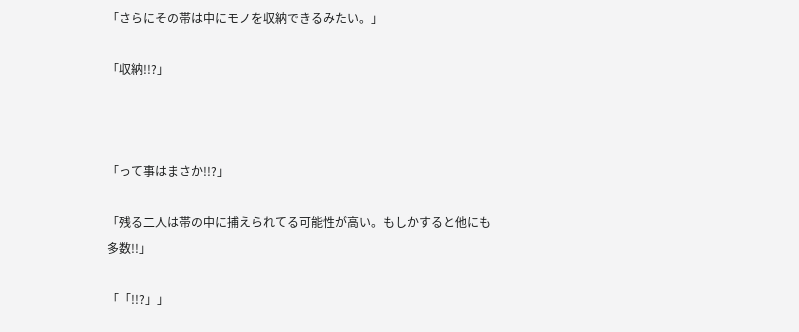「さらにその帯は中にモノを収納できるみたい。」

「収納!!?」



「って事はまさか!!?」

「残る二人は帯の中に捕えられてる可能性が高い。もしかすると他にも多数!!」

「「!!?」」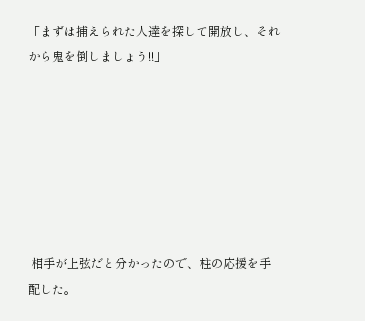「まずは捕えられた人達を探して開放し、それから鬼を倒しましょう!!」







 相手が上弦だと分かったので、柱の応援を手配した。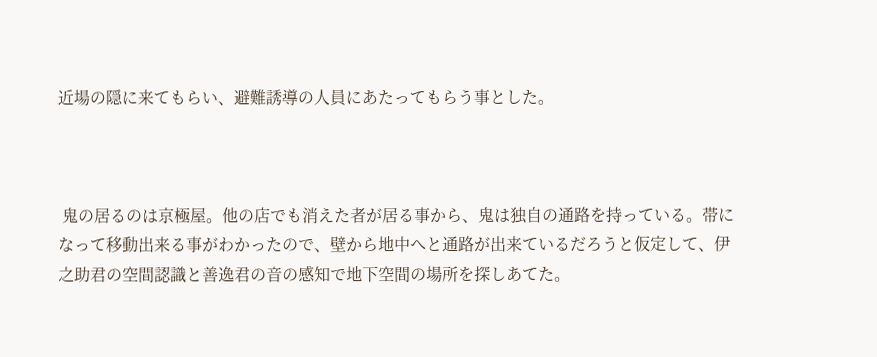近場の隠に来てもらい、避難誘導の人員にあたってもらう事とした。



 鬼の居るのは京極屋。他の店でも消えた者が居る事から、鬼は独自の通路を持っている。帯になって移動出来る事がわかったので、壁から地中へと通路が出来ているだろうと仮定して、伊之助君の空間認識と善逸君の音の感知で地下空間の場所を探しあてた。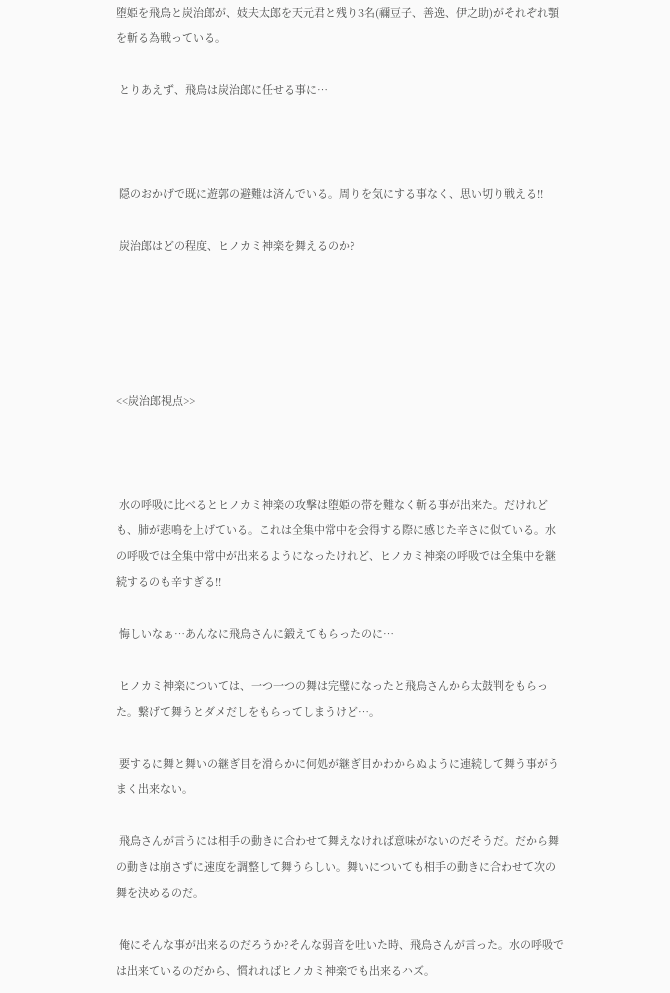堕姫を飛鳥と炭治郎が、妓夫太郎を天元君と残り3名(禰豆子、善逸、伊之助)がそれぞれ顎を斬る為戦っている。

 とりあえず、飛鳥は炭治郎に任せる事に…



 隠のおかげで既に遊郭の避難は済んでいる。周りを気にする事なく、思い切り戦える!!

 炭治郎はどの程度、ヒノカミ神楽を舞えるのか?





<<炭治郎視点>>



 水の呼吸に比べるとヒノカミ神楽の攻撃は堕姫の帯を難なく斬る事が出来た。だけれども、肺が悲鳴を上げている。これは全集中常中を会得する際に感じた辛さに似ている。水の呼吸では全集中常中が出来るようになったけれど、ヒノカミ神楽の呼吸では全集中を継続するのも辛すぎる!!

 悔しいなぁ…あんなに飛鳥さんに鍛えてもらったのに…

 ヒノカミ神楽については、一つ一つの舞は完璧になったと飛鳥さんから太鼓判をもらった。繋げて舞うとダメだしをもらってしまうけど…。

 要するに舞と舞いの継ぎ目を滑らかに何処が継ぎ目かわからぬように連続して舞う事がうまく出来ない。

 飛鳥さんが言うには相手の動きに合わせて舞えなければ意味がないのだそうだ。だから舞の動きは崩さずに速度を調整して舞うらしい。舞いについても相手の動きに合わせて次の舞を決めるのだ。

 俺にそんな事が出来るのだろうか?そんな弱音を吐いた時、飛鳥さんが言った。水の呼吸では出来ているのだから、慣れればヒノカミ神楽でも出来るハズ。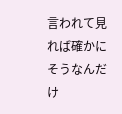言われて見れば確かにそうなんだけ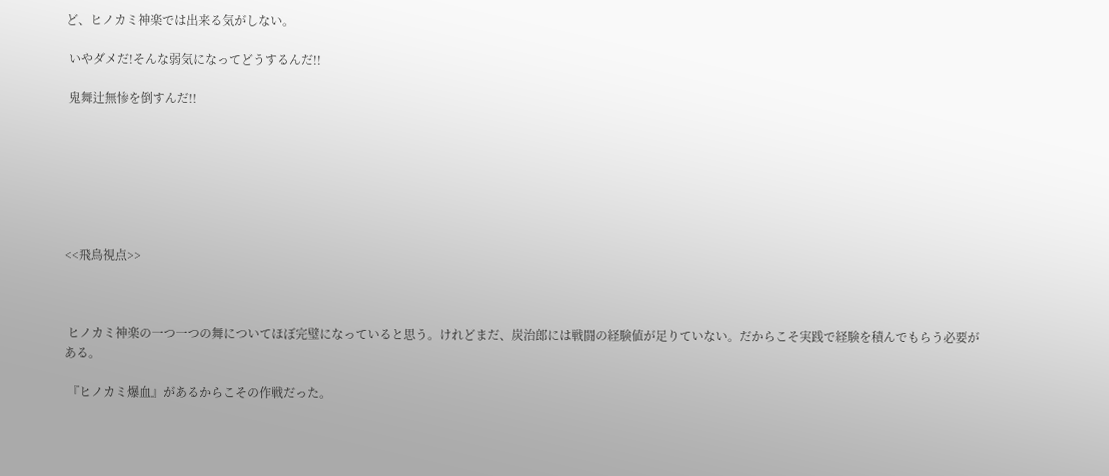ど、ヒノカミ神楽では出来る気がしない。

 いやダメだ!そんな弱気になってどうするんだ!!

 鬼舞辻無惨を倒すんだ!!







<<飛鳥視点>>



 ヒノカミ神楽の一つ一つの舞についてほぼ完璧になっていると思う。けれどまだ、炭治郎には戦闘の経験値が足りていない。だからこそ実践で経験を積んでもらう必要がある。

 『ヒノカミ爆血』があるからこその作戦だった。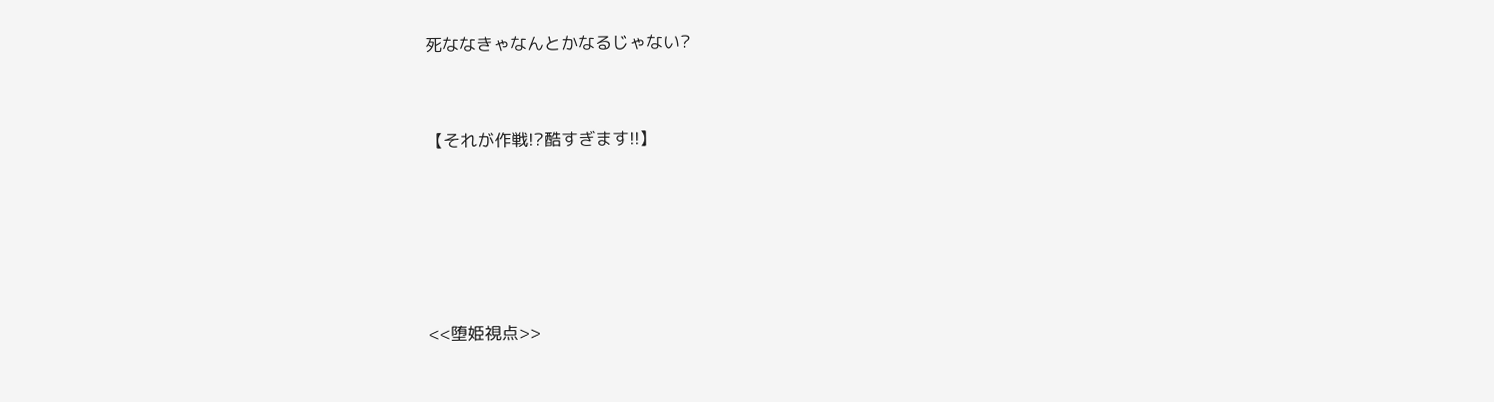死ななきゃなんとかなるじゃない?



【それが作戦!?酷すぎます!!】







<<堕姫視点>>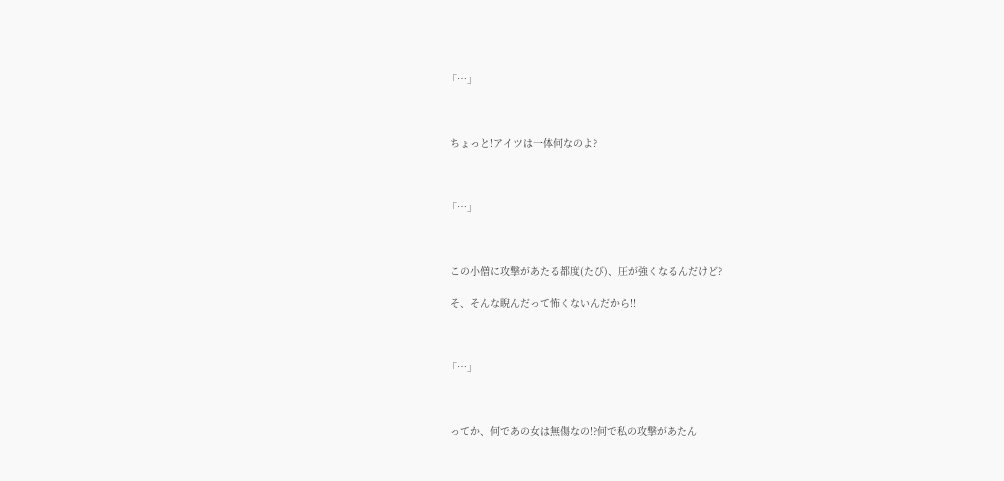「…」



 ちょっと!アイツは一体何なのよ?



「…」



 この小僧に攻撃があたる都度(たび)、圧が強くなるんだけど?

 そ、そんな睨んだって怖くないんだから!!



「…」



 ってか、何であの女は無傷なの!?何で私の攻撃があたん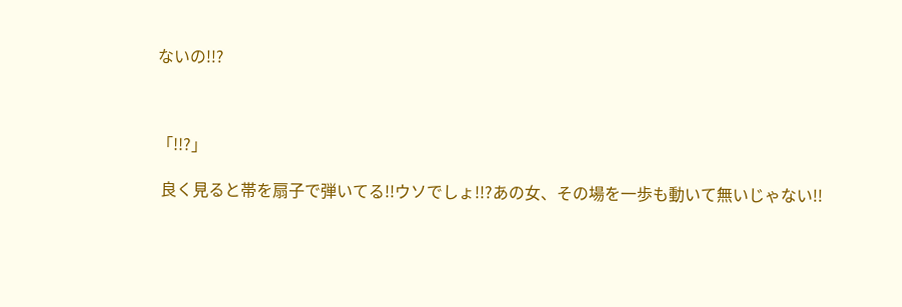ないの!!?



「!!?」

 良く見ると帯を扇子で弾いてる!!ウソでしょ!!?あの女、その場を一歩も動いて無いじゃない!!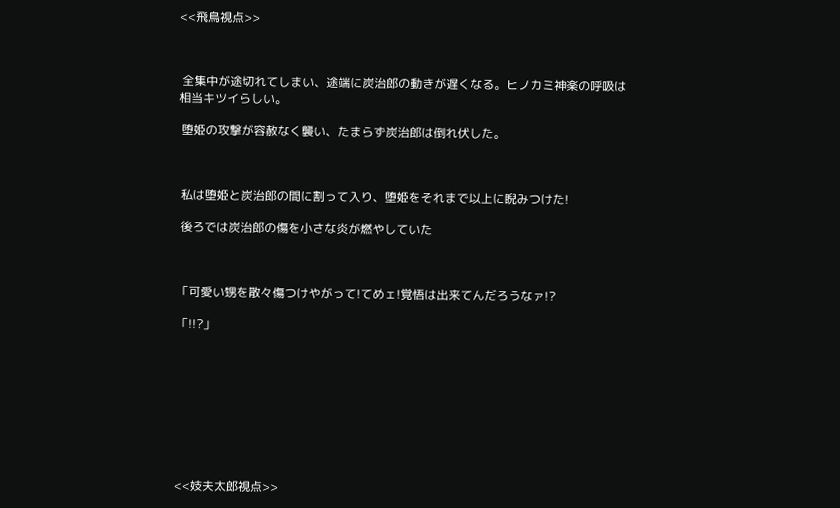<<飛鳥視点>>



 全集中が途切れてしまい、途端に炭治郎の動きが遅くなる。ヒノカミ神楽の呼吸は相当キツイらしい。

 堕姫の攻撃が容赦なく襲い、たまらず炭治郎は倒れ伏した。



 私は堕姫と炭治郎の間に割って入り、堕姫をそれまで以上に睨みつけた!

 後ろでは炭治郎の傷を小さな炎が燃やしていた



「可愛い甥を散々傷つけやがって!てめェ!覚悟は出来てんだろうなァ!?

「!!?」









<<妓夫太郎視点>>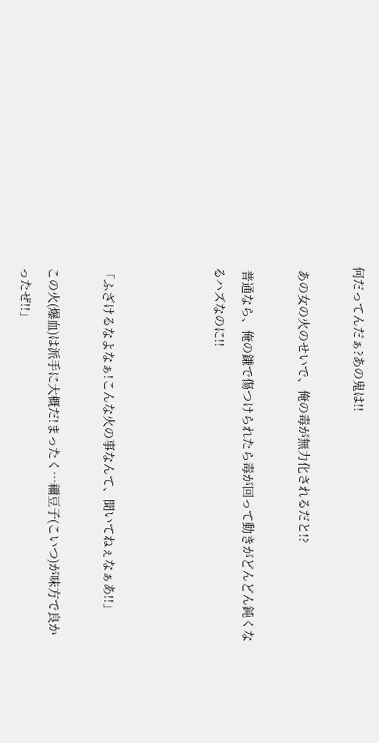何だってんだぁ?あの鬼は!!

 あの女の火のせいで、俺の毒が無力化されるだと!?

 普通なら、俺の鎌で傷つけられたら毒が回って動きがどんどん鈍くなるハズなのに!!



「ふざけるなよなぁ!こんな火の事なんて、聞いてねぇなぁあ!!」

この火(爆血)は派手に大概だ!まったく…禰豆子(こいつ)が味方で良かったぜ!!」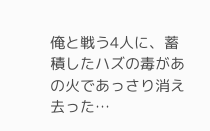俺と戦う4人に、蓄積したハズの毒があの火であっさり消え去った…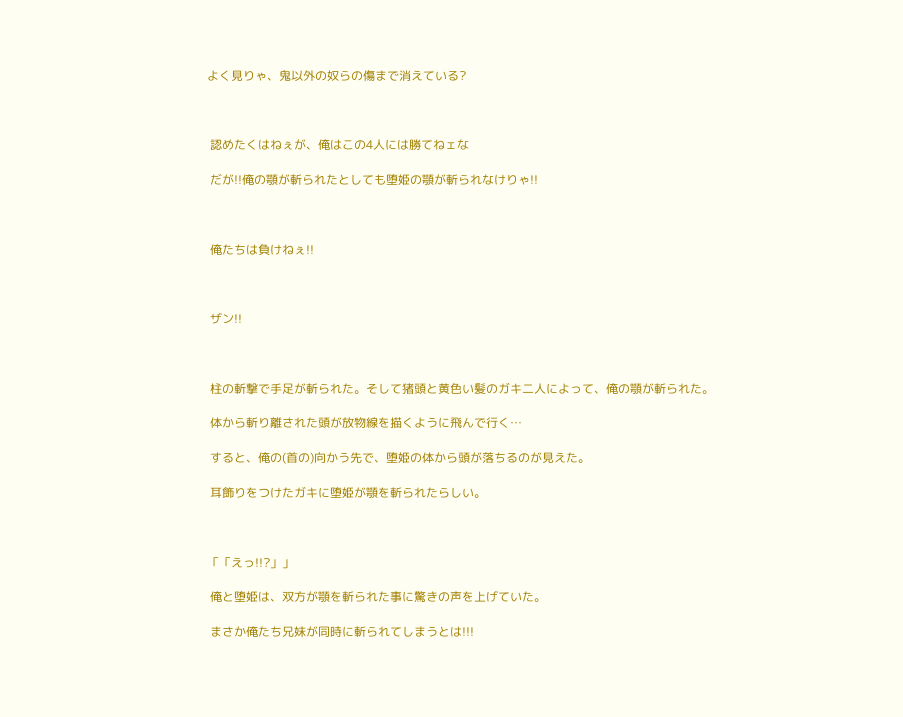よく見りゃ、鬼以外の奴らの傷まで消えている?



 認めたくはねぇが、俺はこの4人には勝てねェな

 だが!!俺の顎が斬られたとしても堕姫の顎が斬られなけりゃ!!



 俺たちは負けねぇ!!



 ザン!!



 柱の斬撃で手足が斬られた。そして猪頭と黄色い髪のガキ二人によって、俺の顎が斬られた。

 体から斬り離された頭が放物線を描くように飛んで行く…

 すると、俺の(首の)向かう先で、堕姫の体から頭が落ちるのが見えた。

 耳飾りをつけたガキに堕姫が顎を斬られたらしい。



「「えっ!!?」」

 俺と堕姫は、双方が顎を斬られた事に驚きの声を上げていた。

 まさか俺たち兄妹が同時に斬られてしまうとは!!!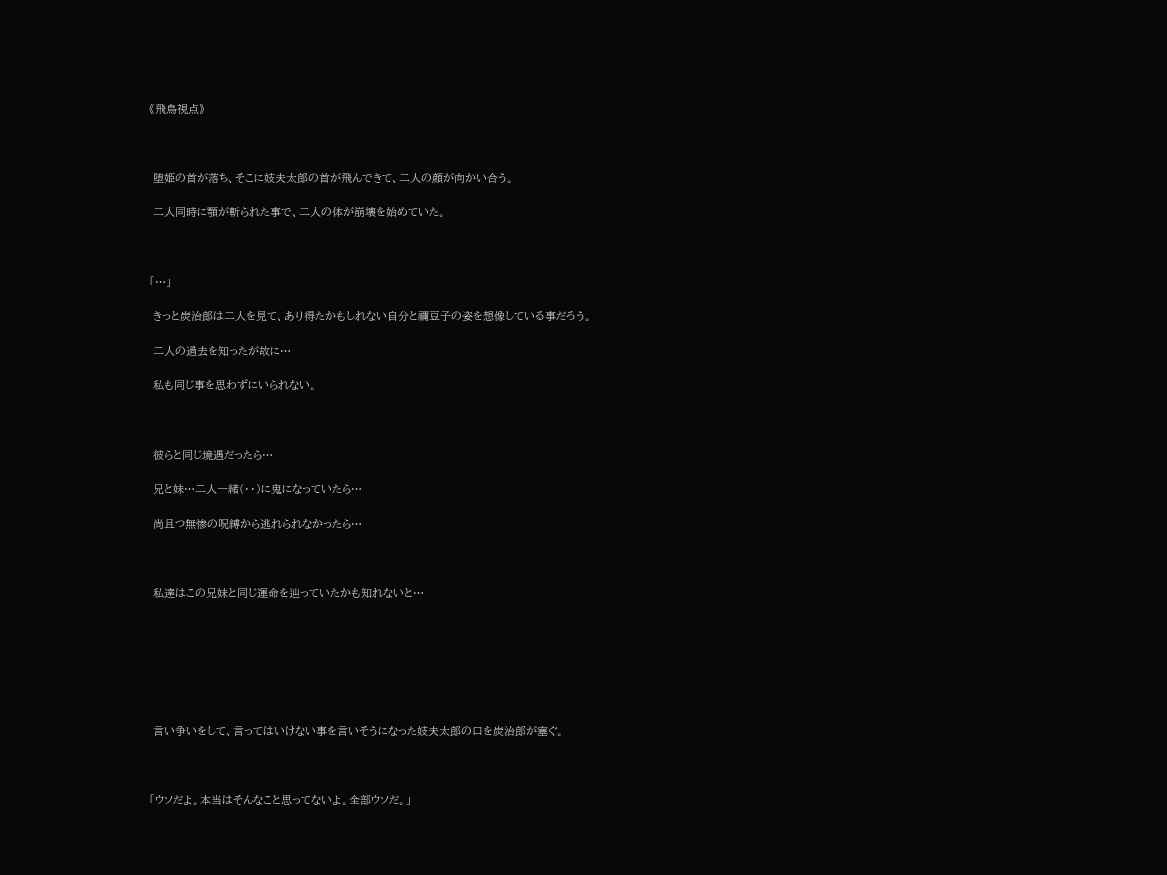《飛鳥視点》



 堕姫の首が落ち、そこに妓夫太郎の首が飛んできて、二人の顔が向かい合う。

 二人同時に顎が斬られた事で、二人の体が崩壊を始めていた。



「…」

 きっと炭治郎は二人を見て、あり得たかもしれない自分と禰豆子の姿を想像している事だろう。

 二人の過去を知ったが故に…

 私も同じ事を思わずにいられない。



 彼らと同じ境遇だったら…

 兄と妹…二人一緒(・・)に鬼になっていたら…

 尚且つ無惨の呪縛から逃れられなかったら…



 私達はこの兄妹と同じ運命を辿っていたかも知れないと…







 言い争いをして、言ってはいけない事を言いそうになった妓夫太郎の口を炭治郎が塞ぐ。



「ウソだよ。本当はそんなこと思ってないよ。全部ウソだ。」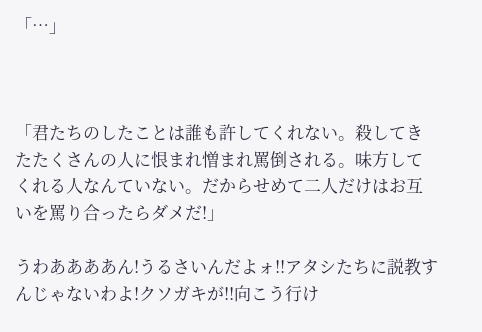「…」



「君たちのしたことは誰も許してくれない。殺してきたたくさんの人に恨まれ憎まれ罵倒される。味方してくれる人なんていない。だからせめて二人だけはお互いを罵り合ったらダメだ!」

うわああああん!うるさいんだよォ!!アタシたちに説教すんじゃないわよ!クソガキが!!向こう行け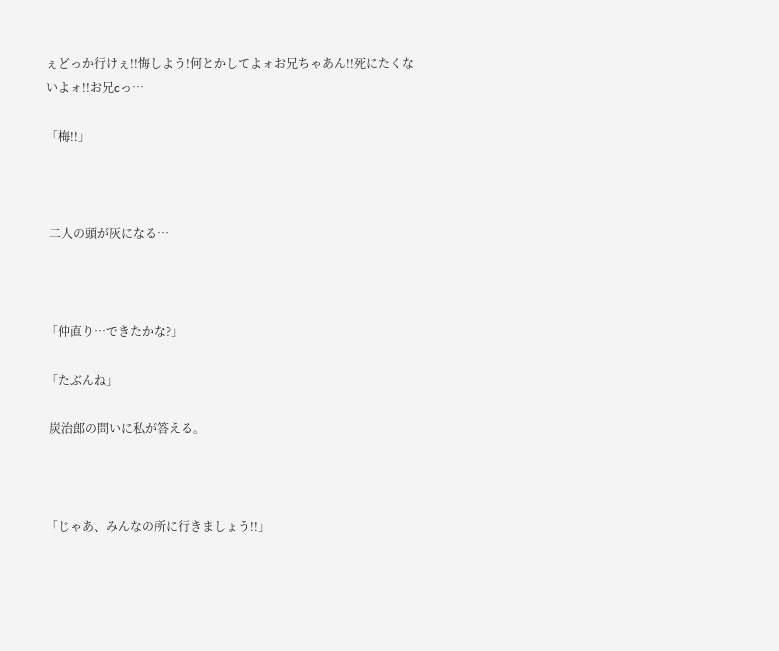ぇどっか行けぇ!!悔しよう!何とかしてよォお兄ちゃあん!!死にたくないよォ!!お兄cっ…

「梅!!」



 二人の頭が灰になる…



「仲直り…できたかな?」

「たぶんね」

 炭治郎の問いに私が答える。



「じゃあ、みんなの所に行きましょう!!」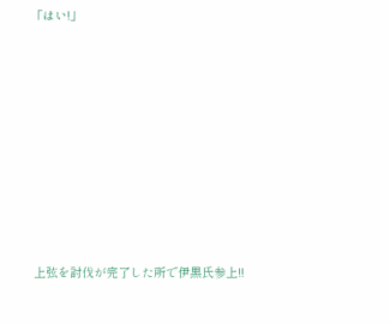「はい!」










 上弦を討伐が完了した所で伊黒氏参上!!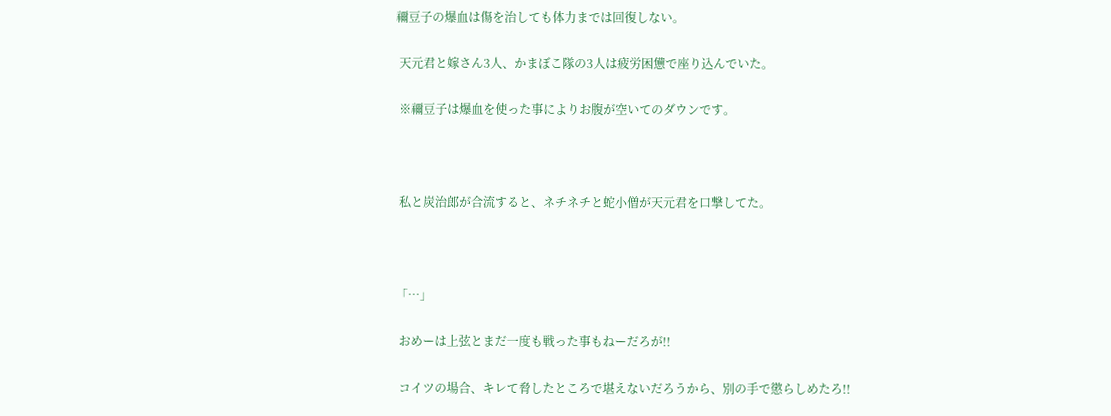禰豆子の爆血は傷を治しても体力までは回復しない。

 天元君と嫁さん3人、かまぼこ隊の3人は疲労困憊で座り込んでいた。

 ※禰豆子は爆血を使った事によりお腹が空いてのダウンです。



 私と炭治郎が合流すると、ネチネチと蛇小僧が天元君を口撃してた。



「…」

 おめーは上弦とまだ一度も戦った事もねーだろが!!

 コイツの場合、キレて脅したところで堪えないだろうから、別の手で懲らしめたろ!!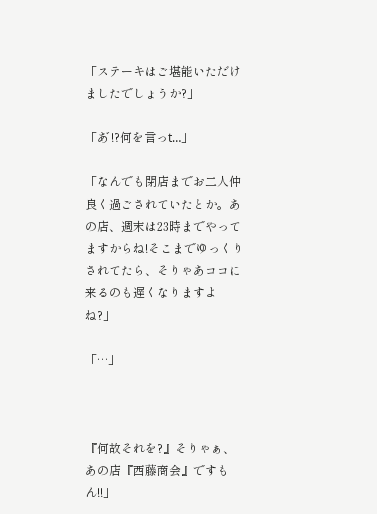「ステーキはご堪能いただけましたでしょうか?」

「あ゛!?何を言っt…」

「なんでも閉店までお二人仲良く過ごされていたとか。あの店、週末は23時までやってますからね!そこまでゆっくりされてたら、そりゃあココに来るのも遅くなりますよね?」

「…」



『何故それを?』そりゃぁ、あの店『西藤商会』ですもん!!」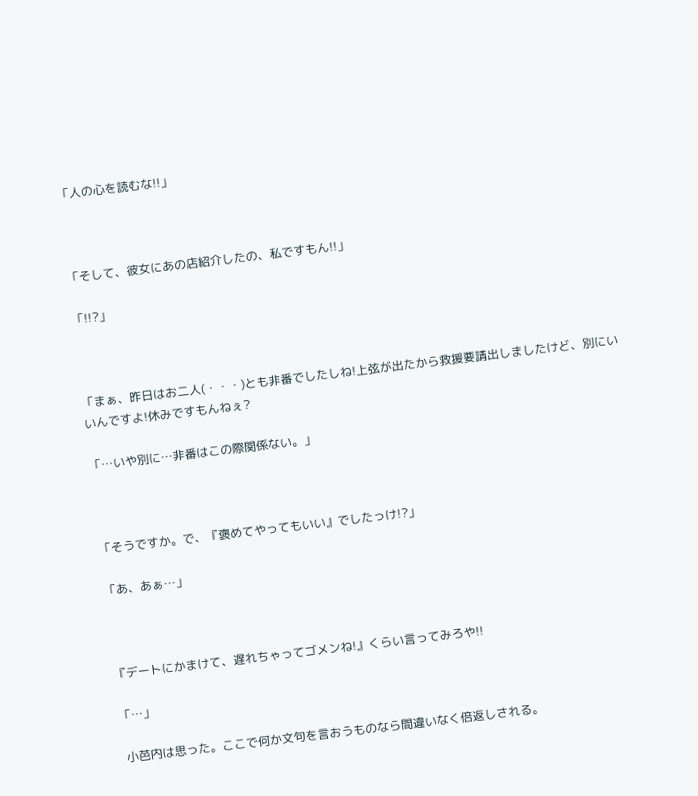「人の心を読むな!!」



「そして、彼女にあの店紹介したの、私ですもん!!」

「!!?」



「まぁ、昨日はお二人(・・・)とも非番でしたしね!上弦が出たから救援要請出しましたけど、別にいいんですよ!休みですもんねぇ?

「…いや別に…非番はこの際関係ない。」



「そうですか。で、『褒めてやってもいい』でしたっけ!?」

「あ、あぁ…」



『デートにかまけて、遅れちゃってゴメンね!』くらい言ってみろや!!

「…」

 小芭内は思った。ここで何か文句を言おうものなら間違いなく倍返しされる。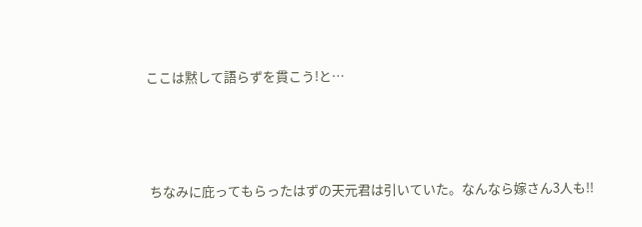ここは黙して語らずを貫こう!と…



 ちなみに庇ってもらったはずの天元君は引いていた。なんなら嫁さん3人も!!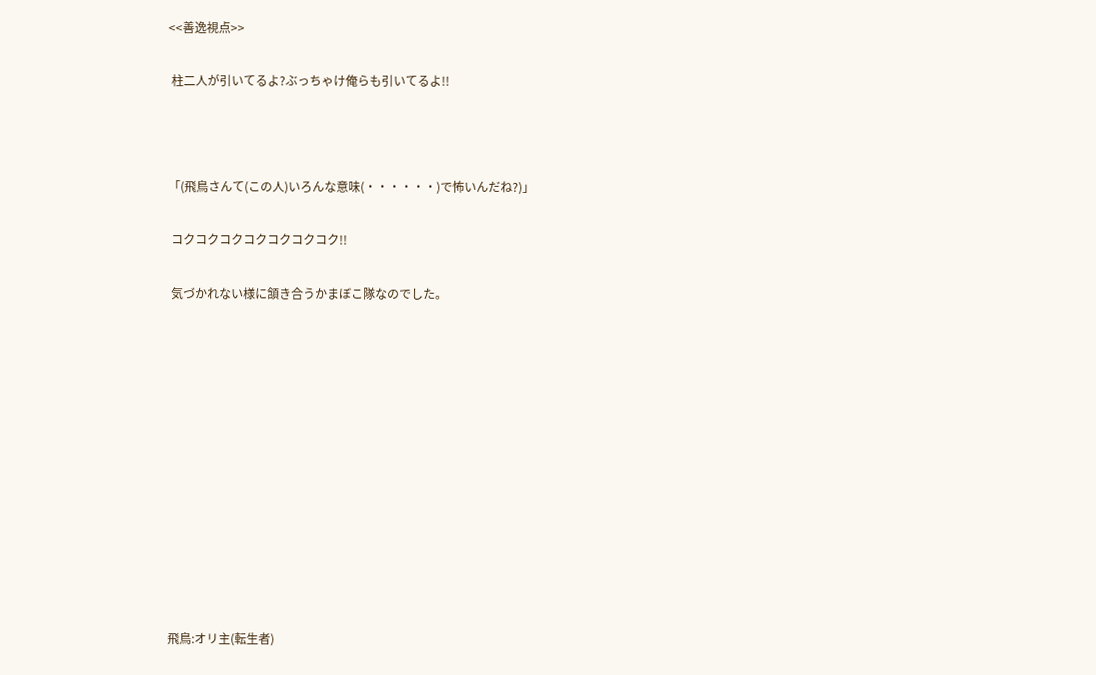<<善逸視点>>

 柱二人が引いてるよ?ぶっちゃけ俺らも引いてるよ!!



「(飛鳥さんて(この人)いろんな意味(・・・・・・)で怖いんだね?)」

 コクコクコクコクコクコクコク!!

 気づかれない様に頷き合うかまぼこ隊なのでした。












飛鳥:オリ主(転生者)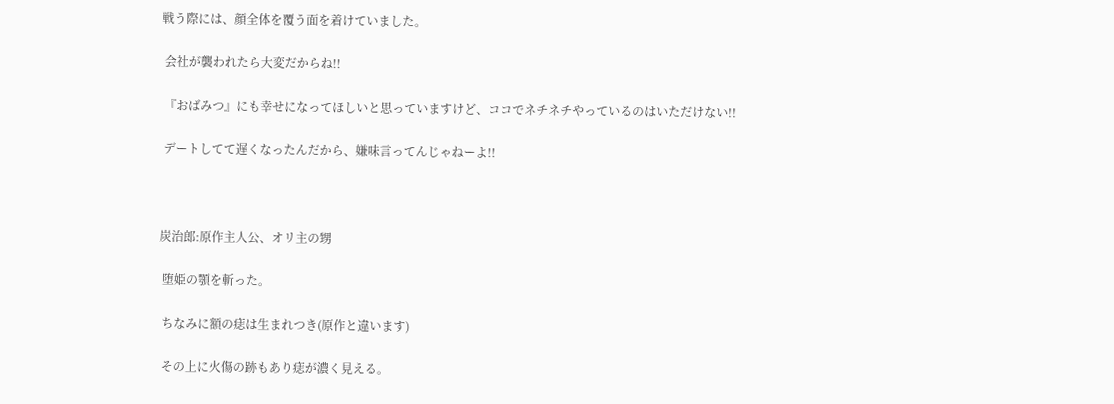戦う際には、顔全体を覆う面を着けていました。

 会社が襲われたら大変だからね!!

 『おばみつ』にも幸せになってほしいと思っていますけど、ココでネチネチやっているのはいただけない!!

 デートしてて遅くなったんだから、嫌味言ってんじゃねーよ!!



炭治郎:原作主人公、オリ主の甥

 堕姫の顎を斬った。

 ちなみに額の痣は生まれつき(原作と違います)

 その上に火傷の跡もあり痣が濃く見える。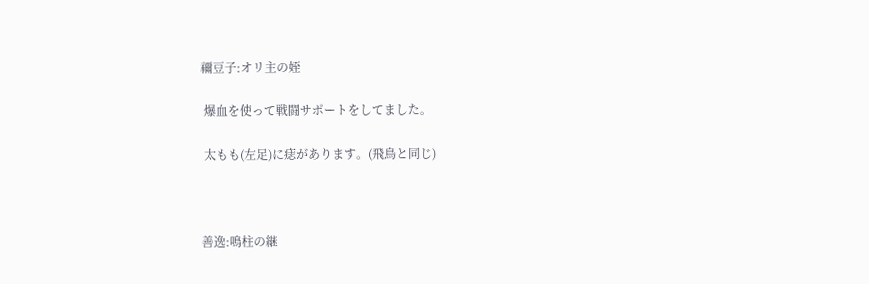禰豆子:オリ主の姪

 爆血を使って戦闘サポートをしてました。

 太もも(左足)に痣があります。(飛鳥と同じ)



善逸:鳴柱の継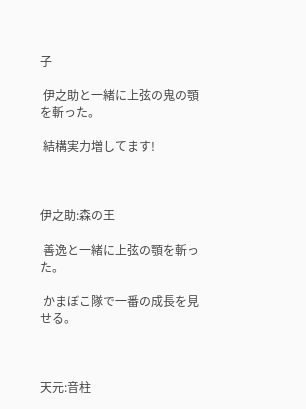子

 伊之助と一緒に上弦の鬼の顎を斬った。

 結構実力増してます!



伊之助:森の王

 善逸と一緒に上弦の顎を斬った。

 かまぼこ隊で一番の成長を見せる。



天元:音柱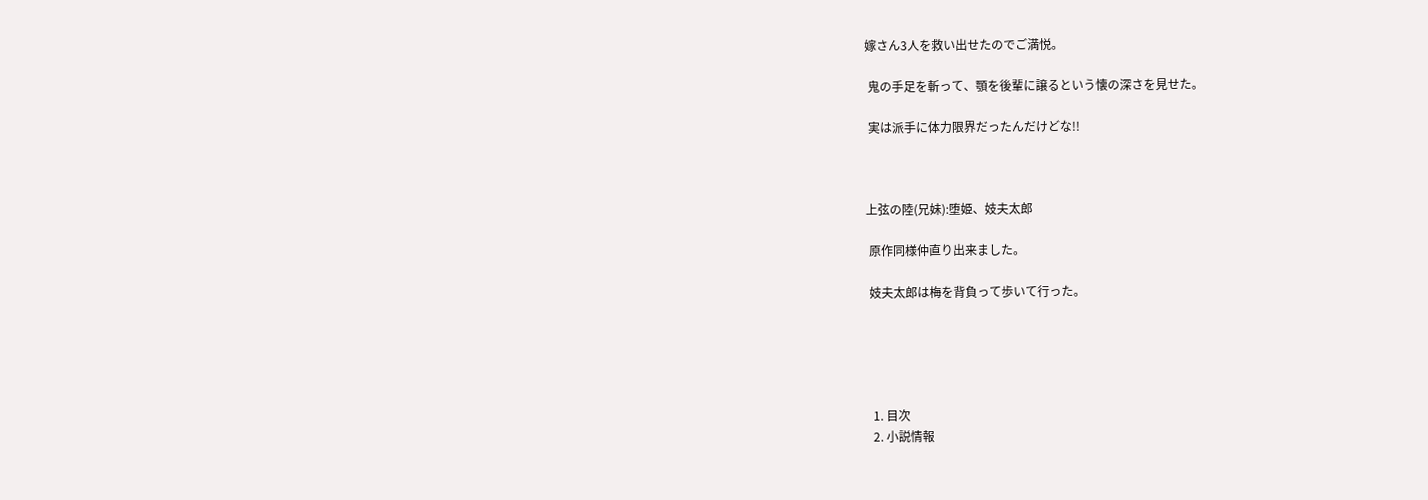嫁さん3人を救い出せたのでご満悦。

 鬼の手足を斬って、顎を後輩に譲るという懐の深さを見せた。

 実は派手に体力限界だったんだけどな!!



上弦の陸(兄妹):堕姫、妓夫太郎

 原作同様仲直り出来ました。

 妓夫太郎は梅を背負って歩いて行った。





  1. 目次
  2. 小説情報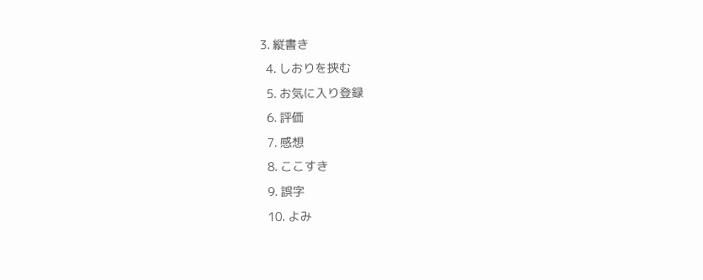3. 縦書き
  4. しおりを挟む
  5. お気に入り登録
  6. 評価
  7. 感想
  8. ここすき
  9. 誤字
  10. よみ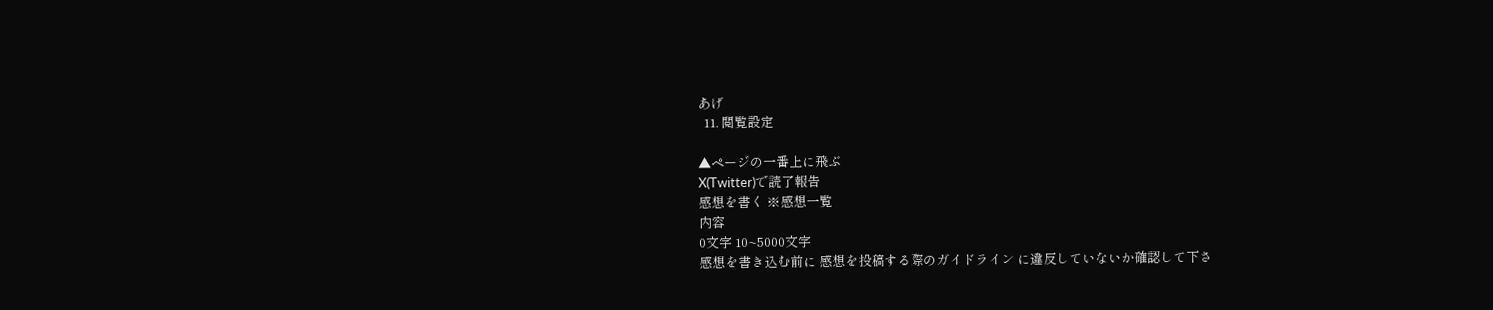あげ
  11. 閲覧設定

▲ページの一番上に飛ぶ
X(Twitter)で読了報告
感想を書く ※感想一覧
内容
0文字 10~5000文字
感想を書き込む前に 感想を投稿する際のガイドライン に違反していないか確認して下さ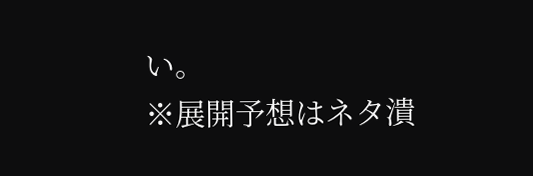い。
※展開予想はネタ潰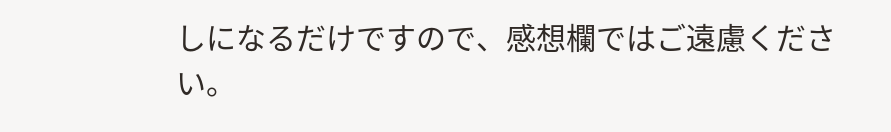しになるだけですので、感想欄ではご遠慮ください。